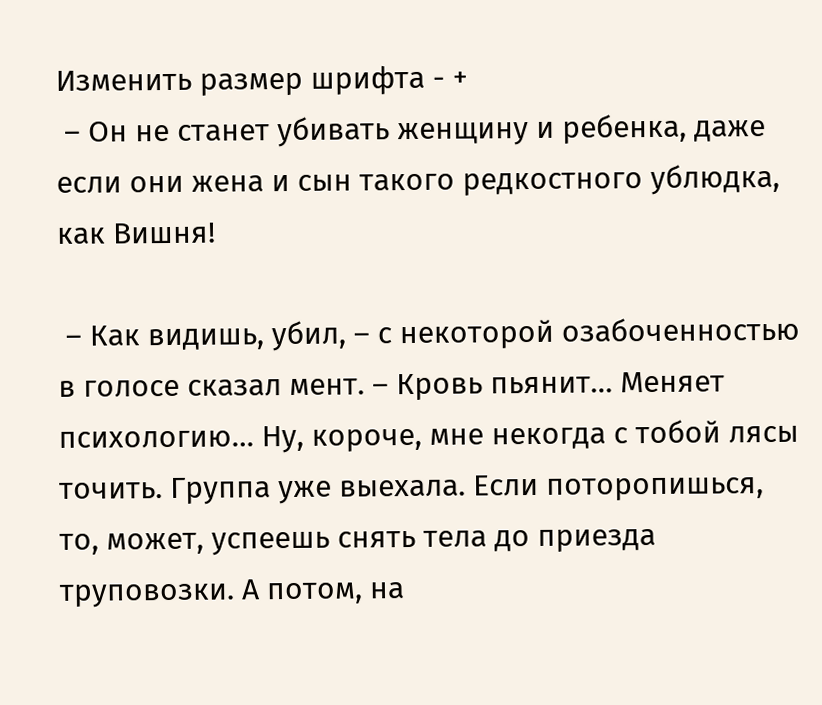Изменить размер шрифта - +
 – Он не станет убивать женщину и ребенка, даже если они жена и сын такого редкостного ублюдка, как Вишня!

 – Как видишь, убил, – с некоторой озабоченностью в голосе сказал мент. – Кровь пьянит… Меняет психологию… Ну, короче, мне некогда с тобой лясы точить. Группа уже выехала. Если поторопишься, то, может, успеешь снять тела до приезда труповозки. А потом, на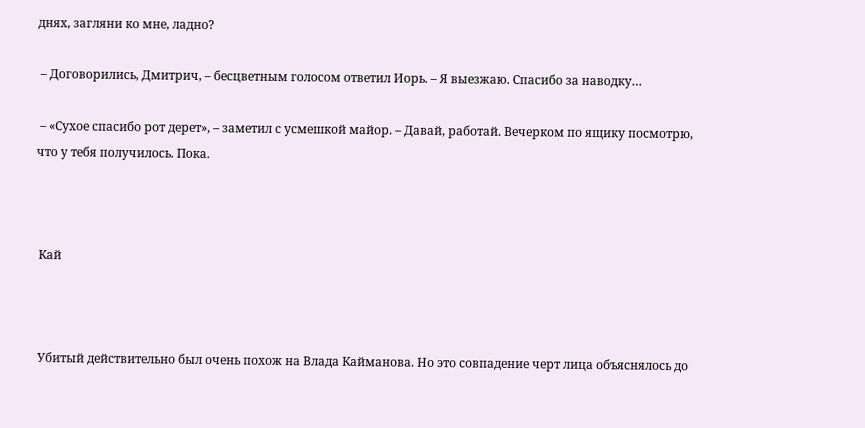днях, загляни ко мне, ладно?

 – Договорились, Дмитрич, – бесцветным голосом ответил Иорь. – Я выезжаю. Спасибо за наводку…

 – «Сухое спасибо рот дерет», – заметил с усмешкой майор. – Давай, работай. Вечерком по ящику посмотрю, что у тебя получилось. Пока.



 Кай



 Убитый действительно был очень похож на Влада Кайманова. Но это совпадение черт лица объяснялось до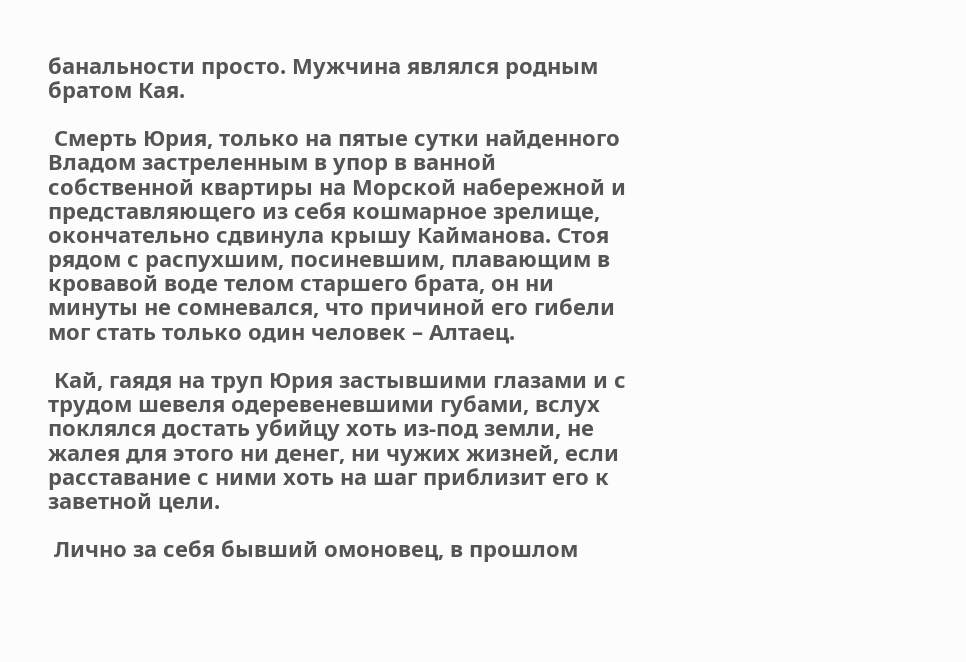банальности просто. Мужчина являлся родным братом Кая.

 Смерть Юрия, только на пятые сутки найденного Владом застреленным в упор в ванной собственной квартиры на Морской набережной и представляющего из себя кошмарное зрелище, окончательно сдвинула крышу Кайманова. Стоя рядом с распухшим, посиневшим, плавающим в кровавой воде телом старшего брата, он ни минуты не сомневался, что причиной его гибели мог стать только один человек – Алтаец.

 Кай, гаядя на труп Юрия застывшими глазами и с трудом шевеля одеревеневшими губами, вслух поклялся достать убийцу хоть из-под земли, не жалея для этого ни денег, ни чужих жизней, если расставание с ними хоть на шаг приблизит его к заветной цели.

 Лично за себя бывший омоновец, в прошлом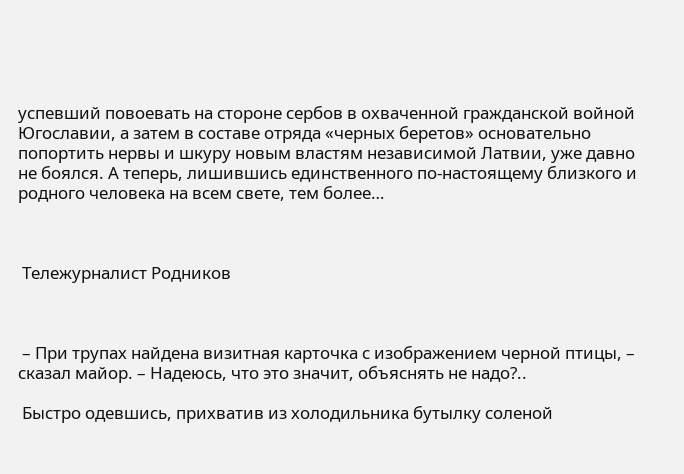успевший повоевать на стороне сербов в охваченной гражданской войной Югославии, а затем в составе отряда «черных беретов» основательно попортить нервы и шкуру новым властям независимой Латвии, уже давно не боялся. А теперь, лишившись единственного по-настоящему близкого и родного человека на всем свете, тем более…



 Тележурналист Родников



 – При трупах найдена визитная карточка с изображением черной птицы, – сказал майор. – Надеюсь, что это значит, объяснять не надо?..

 Быстро одевшись, прихватив из холодильника бутылку соленой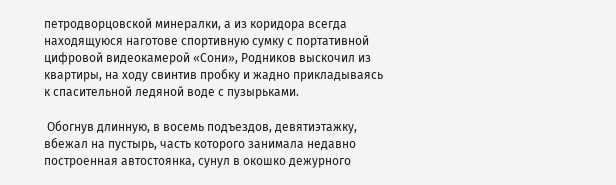петродворцовской минералки, а из коридора всегда находящуюся наготове спортивную сумку с портативной цифровой видеокамерой «Сони», Родников выскочил из квартиры, на ходу свинтив пробку и жадно прикладываясь к спасительной ледяной воде с пузырьками.

 Обогнув длинную, в восемь подъездов, девятиэтажку, вбежал на пустырь, часть которого занимала недавно построенная автостоянка, сунул в окошко дежурного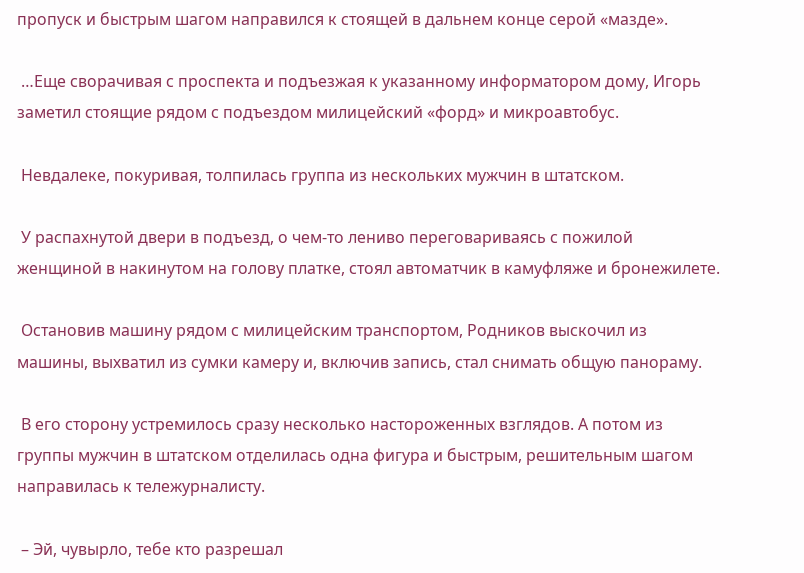пропуск и быстрым шагом направился к стоящей в дальнем конце серой «мазде».

 …Еще сворачивая с проспекта и подъезжая к указанному информатором дому, Игорь заметил стоящие рядом с подъездом милицейский «форд» и микроавтобус.

 Невдалеке, покуривая, толпилась группа из нескольких мужчин в штатском.

 У распахнутой двери в подъезд, о чем-то лениво переговариваясь с пожилой женщиной в накинутом на голову платке, стоял автоматчик в камуфляже и бронежилете.

 Остановив машину рядом с милицейским транспортом, Родников выскочил из машины, выхватил из сумки камеру и, включив запись, стал снимать общую панораму.

 В его сторону устремилось сразу несколько настороженных взглядов. А потом из группы мужчин в штатском отделилась одна фигура и быстрым, решительным шагом направилась к тележурналисту.

 – Эй, чувырло, тебе кто разрешал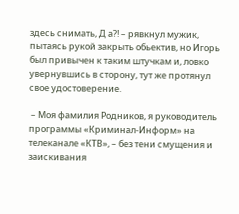здесь снимать, Д а?! – рявкнул мужик, пытаясь рукой закрыть обьектив, но Игорь был привычен к таким штучкам и, ловко увернувшись в сторону, тут же протянул свое удостоверение.

 – Моя фамилия Родников, я руководитель программы «Криминал-Информ» на телеканале «КТВ», – без тени смущения и заискивания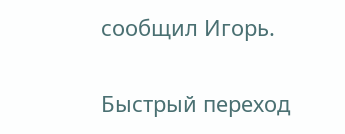сообщил Игорь.

Быстрый переход